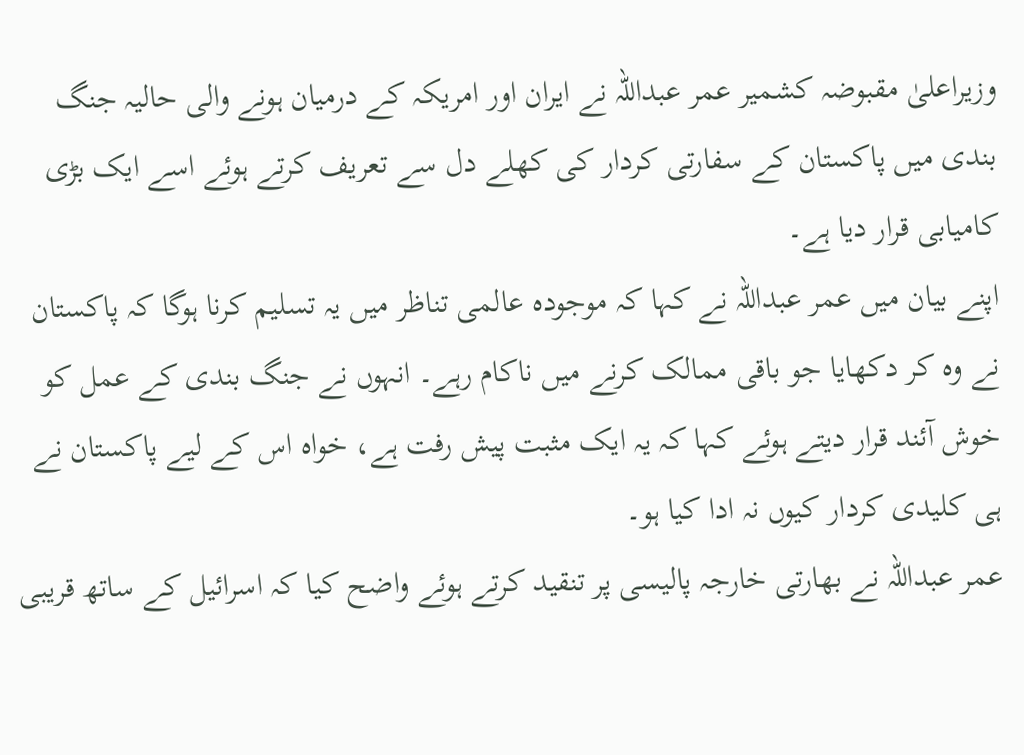وزیراعلیٰ مقبوضہ کشمیر عمر عبداللہ نے ایران اور امریکہ کے درمیان ہونے والی حالیہ جنگ بندی میں پاکستان کے سفارتی کردار کی کھلے دل سے تعریف کرتے ہوئے اسے ایک بڑی کامیابی قرار دیا ہے۔
اپنے بیان میں عمر عبداللہ نے کہا کہ موجودہ عالمی تناظر میں یہ تسلیم کرنا ہوگا کہ پاکستان نے وہ کر دکھایا جو باقی ممالک کرنے میں ناکام رہے۔ انہوں نے جنگ بندی کے عمل کو خوش آئند قرار دیتے ہوئے کہا کہ یہ ایک مثبت پیش رفت ہے، خواہ اس کے لیے پاکستان نے ہی کلیدی کردار کیوں نہ ادا کیا ہو۔
عمر عبداللہ نے بھارتی خارجہ پالیسی پر تنقید کرتے ہوئے واضح کیا کہ اسرائیل کے ساتھ قریبی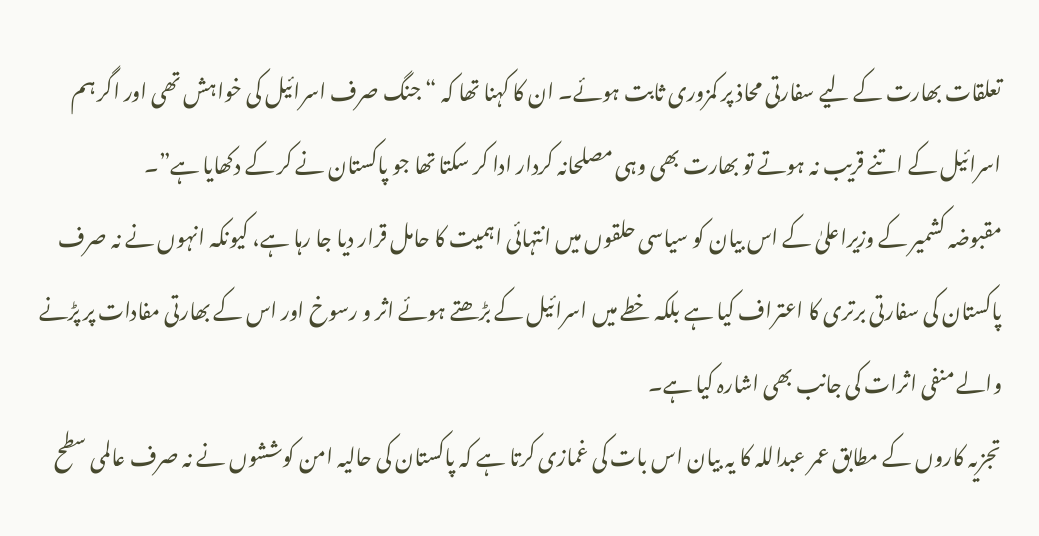تعلقات بھارت کے لیے سفارتی محاذ پر کمزوری ثابت ہوئے۔ ان کا کہنا تھا کہ “جنگ صرف اسرائیل کی خواہش تھی اور اگر ہم اسرائیل کے اتنے قریب نہ ہوتے تو بھارت بھی وہی مصلحانہ کردار ادا کر سکتا تھا جو پاکستان نے کر کے دکھایا ہے”۔
مقبوضہ کشمیر کے وزیراعلیٰ کے اس بیان کو سیاسی حلقوں میں انتہائی اہمیت کا حامل قرار دیا جا رہا ہے، کیونکہ انہوں نے نہ صرف پاکستان کی سفارتی برتری کا اعتراف کیا ہے بلکہ خطے میں اسرائیل کے بڑھتے ہوئے اثر و رسوخ اور اس کے بھارتی مفادات پر پڑنے والے منفی اثرات کی جانب بھی اشارہ کیا ہے۔
تجزیہ کاروں کے مطابق عمر عبداللہ کا یہ بیان اس بات کی غمازی کرتا ہے کہ پاکستان کی حالیہ امن کوششوں نے نہ صرف عالمی سطح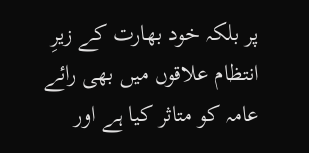پر بلکہ خود بھارت کے زیرِ انتظام علاقوں میں بھی رائے عامہ کو متاثر کیا ہے اور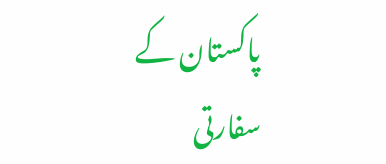پاکستان کے سفارتی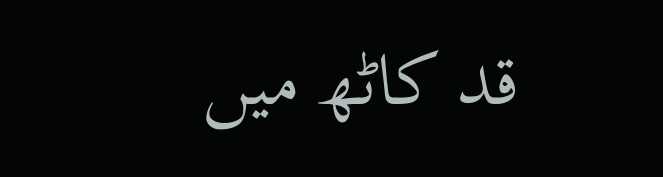قد کاٹھ میں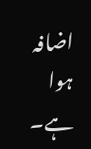اضافہ ہوا ہے۔